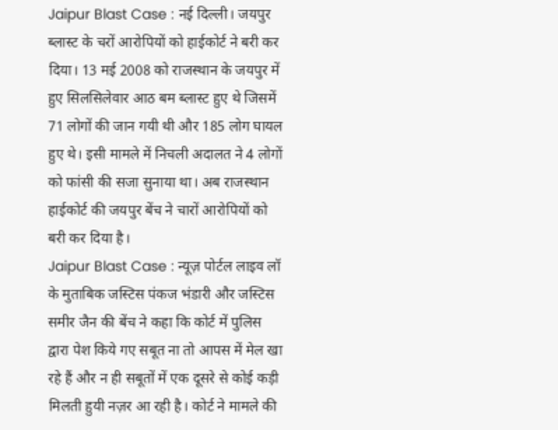Jaipur Blast Case : नई दिल्ली। जयपुर ब्लास्ट के चरों आरोपियों को हाईकोर्ट ने बरी कर दिया। 13 मई 2008 को राजस्थान के जयपुर में हुए सिलसिलेवार आठ बम ब्लास्ट हुए थे जिसमें 71 लोगों की जान गयी थी और 185 लोग घायल हुए थे। इसी मामले में निचली अदालत ने 4 लोगों को फांसी की सजा सुनाया था। अब राजस्थान हाईकोर्ट की जयपुर बेंच ने चारों आरोपियों को बरी कर दिया है।
Jaipur Blast Case : न्यूज़ पोर्टल लाइव लॉ के मुताबिक जस्टिस पंकज भंडारी और जस्टिस समीर जैन की बेंच ने कहा कि कोर्ट में पुलिस द्वारा पेश किये गए सबूत ना तो आपस में मेल खा रहे हैं और न ही सबूतों में एक दूसरे से कोई कड़ी मिलती हुयी नज़र आ रही है। कोर्ट ने मामले की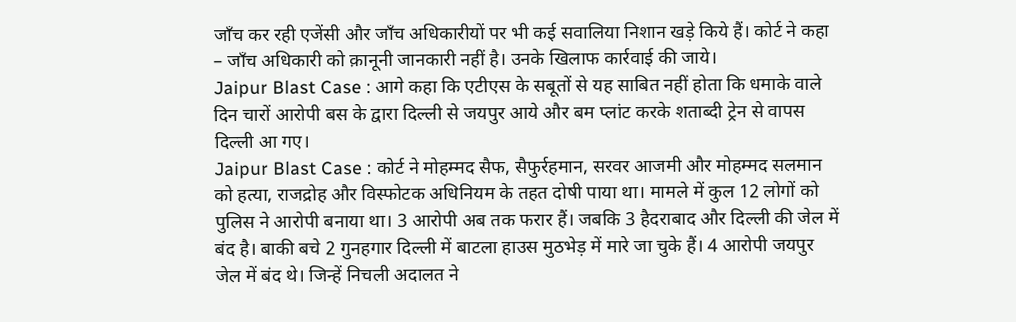जाँच कर रही एजेंसी और जाँच अधिकारीयों पर भी कई सवालिया निशान खड़े किये हैं। कोर्ट ने कहा – जाँच अधिकारी को क़ानूनी जानकारी नहीं है। उनके खिलाफ कार्रवाई की जाये।
Jaipur Blast Case : आगे कहा कि एटीएस के सबूतों से यह साबित नहीं होता कि धमाके वाले दिन चारों आरोपी बस के द्वारा दिल्ली से जयपुर आये और बम प्लांट करके शताब्दी ट्रेन से वापस दिल्ली आ गए।
Jaipur Blast Case : कोर्ट ने मोहम्मद सैफ, सैफुर्रहमान, सरवर आजमी और मोहम्मद सलमान को हत्या, राजद्रोह और विस्फोटक अधिनियम के तहत दोषी पाया था। मामले में कुल 12 लोगों को पुलिस ने आरोपी बनाया था। 3 आरोपी अब तक फरार हैं। जबकि 3 हैदराबाद और दिल्ली की जेल में बंद है। बाकी बचे 2 गुनहगार दिल्ली में बाटला हाउस मुठभेड़ में मारे जा चुके हैं। 4 आरोपी जयपुर जेल में बंद थे। जिन्हें निचली अदालत ने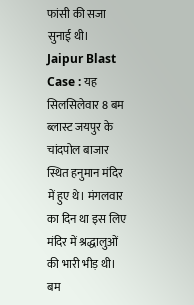फांसी की सजा सुनाई थी।
Jaipur Blast Case : यह सिलसिलेवार 8 बम ब्लास्ट जयपुर के चांदपोल बाजार स्थित हनुमान मंदिर में हुए थे। मंगलवार का दिन था इस लिए मंदिर में श्रद्धालुओं की भारी भीड़ थी। बम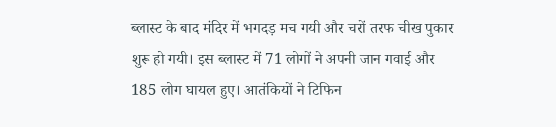ब्लास्ट के बाद मंदिर में भगदड़ मच गयी और चरों तरफ चीख पुकार शुरू हो गयी। इस ब्लास्ट में 71 लोगों ने अपनी जान गवाई और 185 लोग घायल हुए। आतंकियों ने टिफिन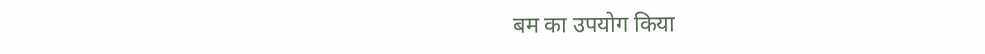बम का उपयोग किया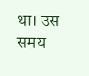था। उस समय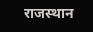राजस्थान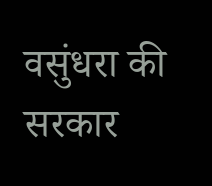वसुंधरा की सरकार